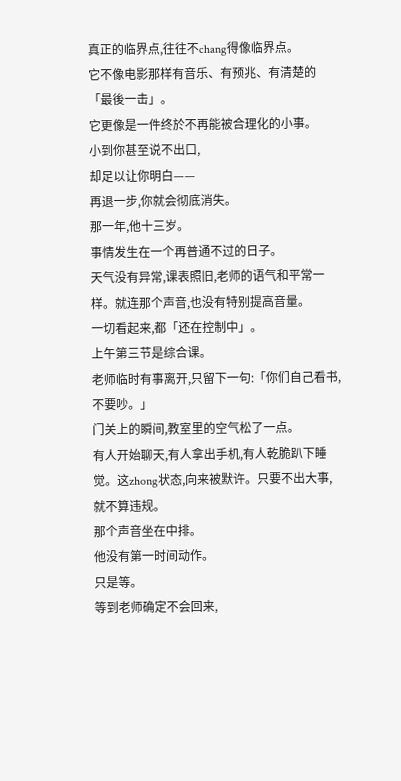真正的临界点,往往不chang得像临界点。
它不像电影那样有音乐、有预兆、有清楚的「最後一击」。
它更像是一件终於不再能被合理化的小事。
小到你甚至说不出口,
却足以让你明白——
再退一步,你就会彻底消失。
那一年,他十三岁。
事情发生在一个再普通不过的日子。
天气没有异常,课表照旧,老师的语气和平常一样。就连那个声音,也没有特别提高音量。
一切看起来,都「还在控制中」。
上午第三节是综合课。
老师临时有事离开,只留下一句:「你们自己看书,不要吵。」
门关上的瞬间,教室里的空气松了一点。
有人开始聊天,有人拿出手机,有人乾脆趴下睡觉。这zhong状态,向来被默许。只要不出大事,就不算违规。
那个声音坐在中排。
他没有第一时间动作。
只是等。
等到老师确定不会回来,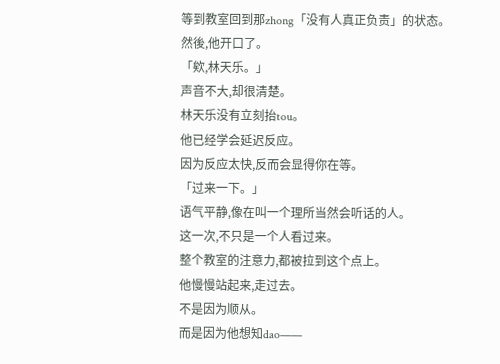等到教室回到那zhong「没有人真正负责」的状态。
然後,他开口了。
「欸,林天乐。」
声音不大,却很清楚。
林天乐没有立刻抬tou。
他已经学会延迟反应。
因为反应太快,反而会显得你在等。
「过来一下。」
语气平静,像在叫一个理所当然会听话的人。
这一次,不只是一个人看过来。
整个教室的注意力,都被拉到这个点上。
他慢慢站起来,走过去。
不是因为顺从。
而是因为他想知dao——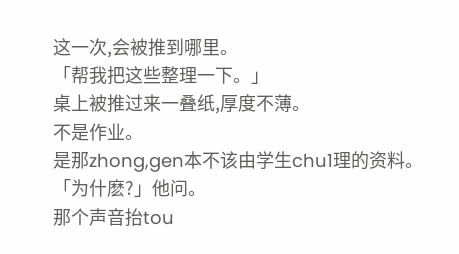这一次,会被推到哪里。
「帮我把这些整理一下。」
桌上被推过来一叠纸,厚度不薄。
不是作业。
是那zhong,gen本不该由学生chu1理的资料。
「为什麽?」他问。
那个声音抬tou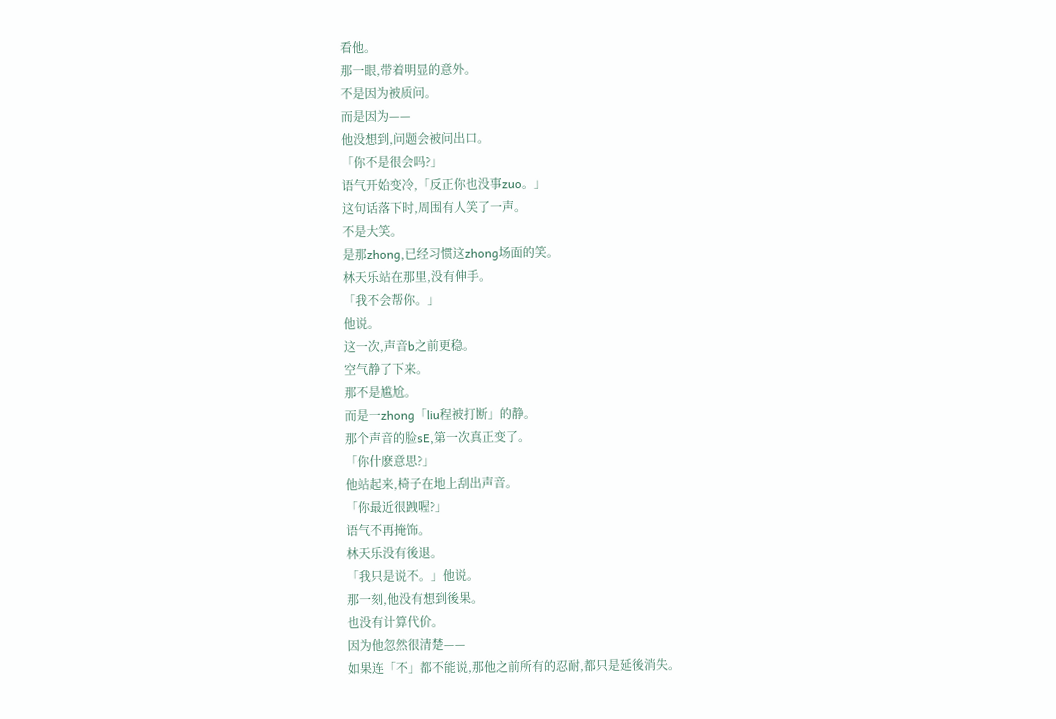看他。
那一眼,带着明显的意外。
不是因为被质问。
而是因为——
他没想到,问题会被问出口。
「你不是很会吗?」
语气开始变冷,「反正你也没事zuo。」
这句话落下时,周围有人笑了一声。
不是大笑。
是那zhong,已经习惯这zhong场面的笑。
林天乐站在那里,没有伸手。
「我不会帮你。」
他说。
这一次,声音b之前更稳。
空气静了下来。
那不是尴尬。
而是一zhong「liu程被打断」的静。
那个声音的脸sE,第一次真正变了。
「你什麽意思?」
他站起来,椅子在地上刮出声音。
「你最近很跩喔?」
语气不再掩饰。
林天乐没有後退。
「我只是说不。」他说。
那一刻,他没有想到後果。
也没有计算代价。
因为他忽然很清楚——
如果连「不」都不能说,那他之前所有的忍耐,都只是延後消失。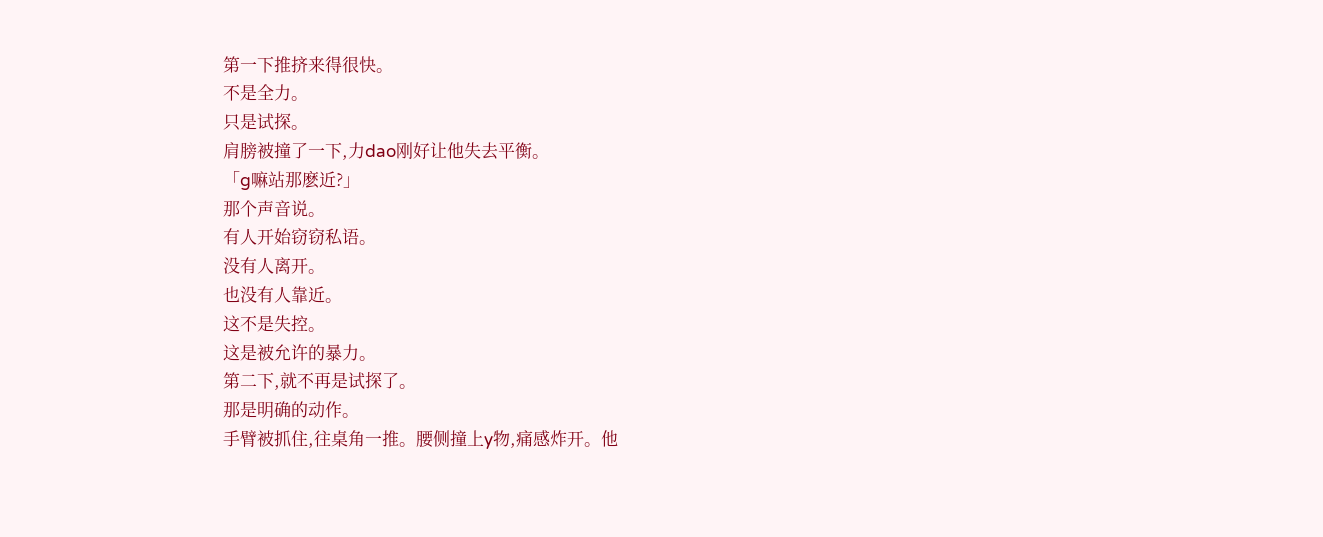第一下推挤来得很快。
不是全力。
只是试探。
肩膀被撞了一下,力dao刚好让他失去平衡。
「g嘛站那麽近?」
那个声音说。
有人开始窃窃私语。
没有人离开。
也没有人靠近。
这不是失控。
这是被允许的暴力。
第二下,就不再是试探了。
那是明确的动作。
手臂被抓住,往桌角一推。腰侧撞上y物,痛感炸开。他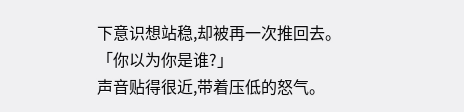下意识想站稳,却被再一次推回去。
「你以为你是谁?」
声音贴得很近,带着压低的怒气。